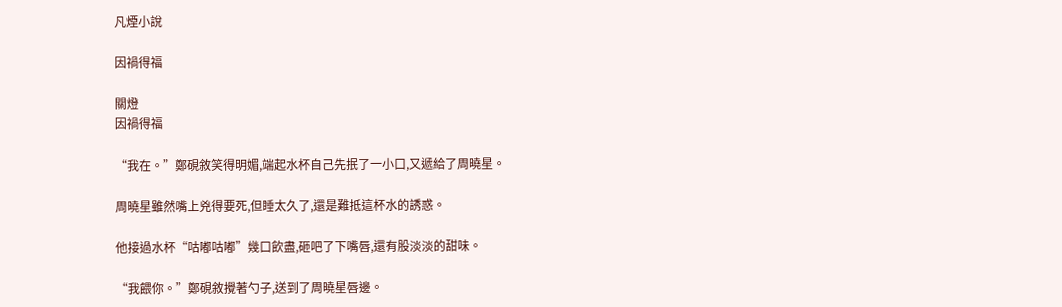凡煙小說

因禍得福

關燈
因禍得福

“我在。”鄭硯敘笑得明媚,端起水杯自己先抿了一小口,又遞給了周曉星。

周曉星雖然嘴上兇得要死,但睡太久了,還是難抵這杯水的誘惑。

他接過水杯“咕嘟咕嘟”幾口飲盡,砸吧了下嘴唇,還有股淡淡的甜味。

“我餵你。”鄭硯敘攪著勺子,送到了周曉星唇邊。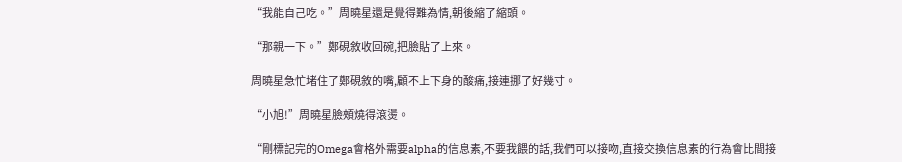“我能自己吃。”周曉星還是覺得難為情,朝後縮了縮頭。

“那親一下。”鄭硯敘收回碗,把臉貼了上來。

周曉星急忙堵住了鄭硯敘的嘴,顧不上下身的酸痛,接連挪了好幾寸。

“小旭!”周曉星臉頰燒得滾燙。

“剛標記完的Omega會格外需要alpha的信息素,不要我餵的話,我們可以接吻,直接交換信息素的行為會比間接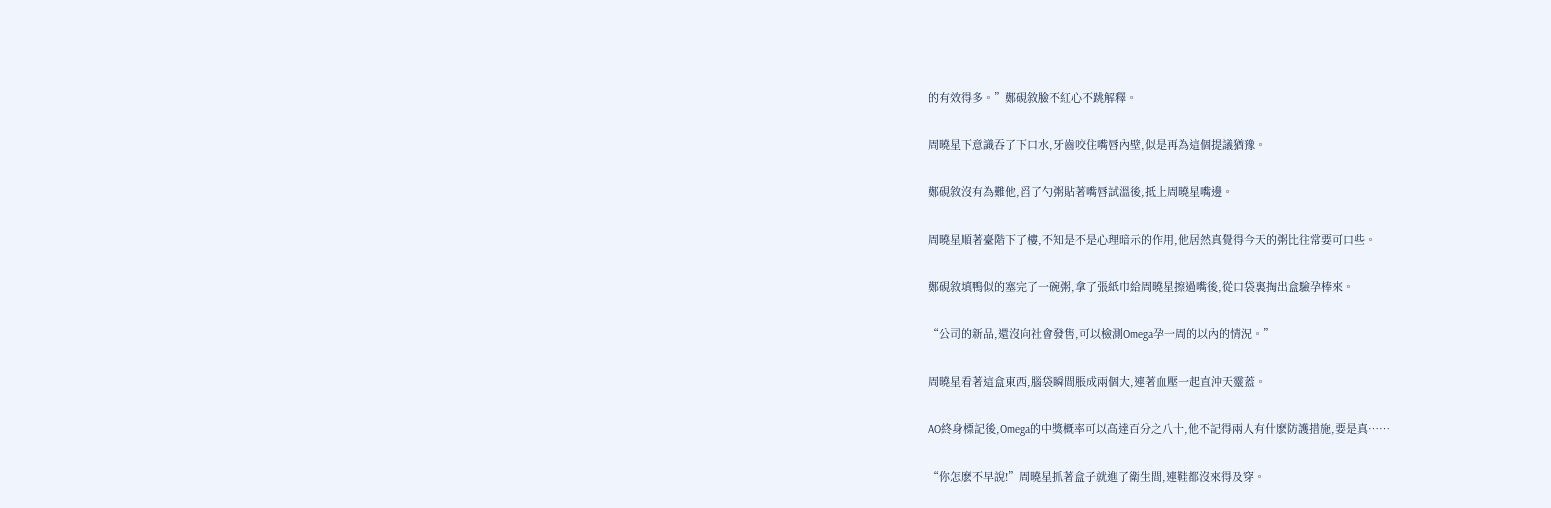的有效得多。”鄭硯敘臉不紅心不跳解釋。

周曉星下意識吞了下口水,牙齒咬住嘴唇內壁,似是再為這個提議猶豫。

鄭硯敘沒有為難他,舀了勺粥貼著嘴唇試溫後,抵上周曉星嘴邊。

周曉星順著臺階下了樓,不知是不是心理暗示的作用,他居然真覺得今天的粥比往常要可口些。

鄭硯敘填鴨似的塞完了一碗粥,拿了張紙巾給周曉星擦過嘴後,從口袋裏掏出盒驗孕棒來。

“公司的新品,還沒向社會發售,可以檢測Omega孕一周的以內的情況。”

周曉星看著這盒東西,腦袋瞬間脹成兩個大,連著血壓一起直沖天靈蓋。

AO終身標記後,Omega的中獎概率可以高達百分之八十,他不記得兩人有什麽防護措施,要是真……

“你怎麽不早說!”周曉星抓著盒子就進了衛生間,連鞋都沒來得及穿。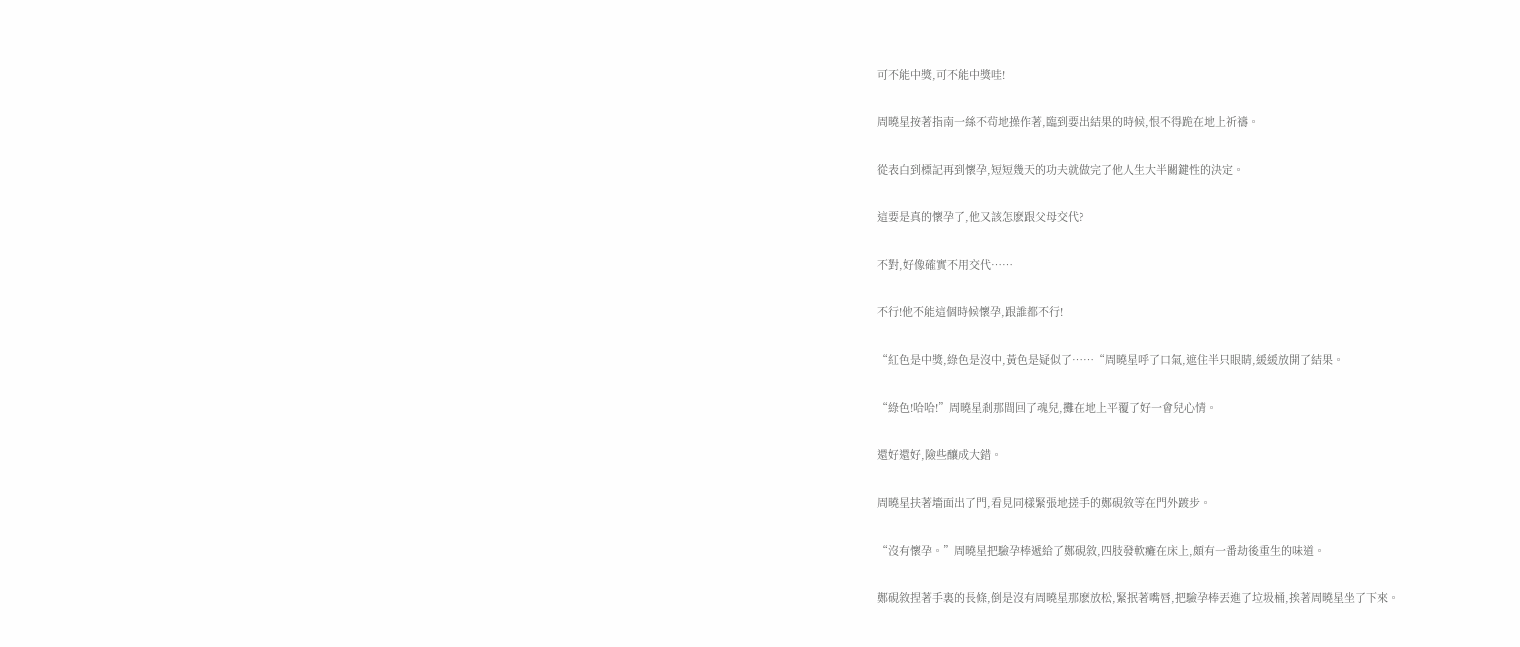可不能中獎,可不能中獎哇!

周曉星按著指南一絲不茍地操作著,臨到要出結果的時候,恨不得跪在地上祈禱。

從表白到標記再到懷孕,短短幾天的功夫就做完了他人生大半關鍵性的決定。

這要是真的懷孕了,他又該怎麽跟父母交代?

不對,好像確實不用交代……

不行!他不能這個時候懷孕,跟誰都不行!

“紅色是中獎,綠色是沒中,黃色是疑似了……“周曉星呼了口氣,遮住半只眼睛,緩緩放開了結果。

“綠色!哈哈!”周曉星剎那間回了魂兒,攤在地上平覆了好一會兒心情。

還好還好,險些釀成大錯。

周曉星扶著墻面出了門,看見同樣緊張地搓手的鄭硯敘等在門外踱步。

“沒有懷孕。”周曉星把驗孕棒遞給了鄭硯敘,四肢發軟癱在床上,頗有一番劫後重生的味道。

鄭硯敘捏著手裏的長條,倒是沒有周曉星那麽放松,緊抿著嘴唇,把驗孕棒丟進了垃圾桶,挨著周曉星坐了下來。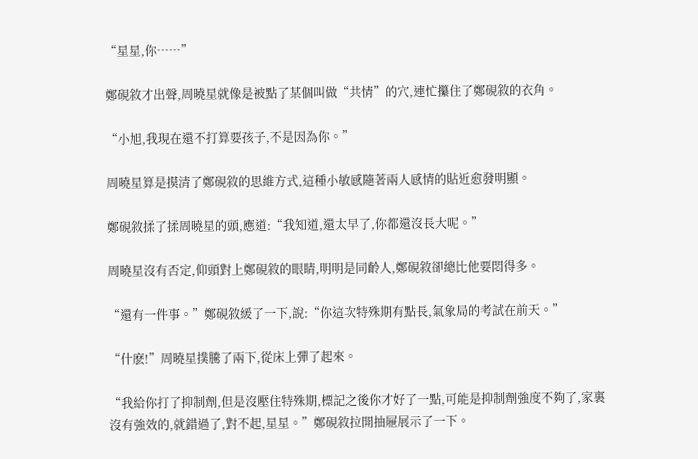“星星,你……”

鄭硯敘才出聲,周曉星就像是被點了某個叫做“共情”的穴,連忙攥住了鄭硯敘的衣角。

“小旭,我現在還不打算要孩子,不是因為你。”

周曉星算是摸清了鄭硯敘的思維方式,這種小敏感隨著兩人感情的貼近愈發明顯。

鄭硯敘揉了揉周曉星的頭,應道:“我知道,還太早了,你都還沒長大呢。”

周曉星沒有否定,仰頭對上鄭硯敘的眼睛,明明是同齡人,鄭硯敘卻總比他要悶得多。

“還有一件事。”鄭硯敘緩了一下,說:“你這次特殊期有點長,氣象局的考試在前天。”

“什麽!”周曉星撲騰了兩下,從床上彈了起來。

“我給你打了抑制劑,但是沒壓住特殊期,標記之後你才好了一點,可能是抑制劑強度不夠了,家裏沒有強效的,就錯過了,對不起,星星。”鄭硯敘拉開抽屜展示了一下。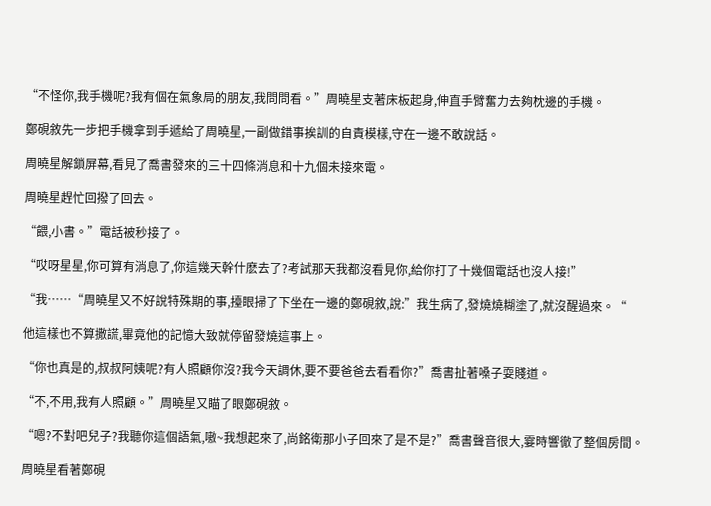“不怪你,我手機呢?我有個在氣象局的朋友,我問問看。”周曉星支著床板起身,伸直手臂奮力去夠枕邊的手機。

鄭硯敘先一步把手機拿到手遞給了周曉星,一副做錯事挨訓的自責模樣,守在一邊不敢說話。

周曉星解鎖屏幕,看見了喬書發來的三十四條消息和十九個未接來電。

周曉星趕忙回撥了回去。

“餵,小書。”電話被秒接了。

“哎呀星星,你可算有消息了,你這幾天幹什麽去了?考試那天我都沒看見你,給你打了十幾個電話也沒人接!”

“我……“周曉星又不好說特殊期的事,擡眼掃了下坐在一邊的鄭硯敘,說:”我生病了,發燒燒糊塗了,就沒醒過來。“

他這樣也不算撒謊,畢竟他的記憶大致就停留發燒這事上。

“你也真是的,叔叔阿姨呢?有人照顧你沒?我今天調休,要不要爸爸去看看你?”喬書扯著嗓子耍賤道。

“不,不用,我有人照顧。”周曉星又瞄了眼鄭硯敘。

“嗯?不對吧兒子?我聽你這個語氣,嗷~我想起來了,尚銘衛那小子回來了是不是?”喬書聲音很大,霎時響徹了整個房間。

周曉星看著鄭硯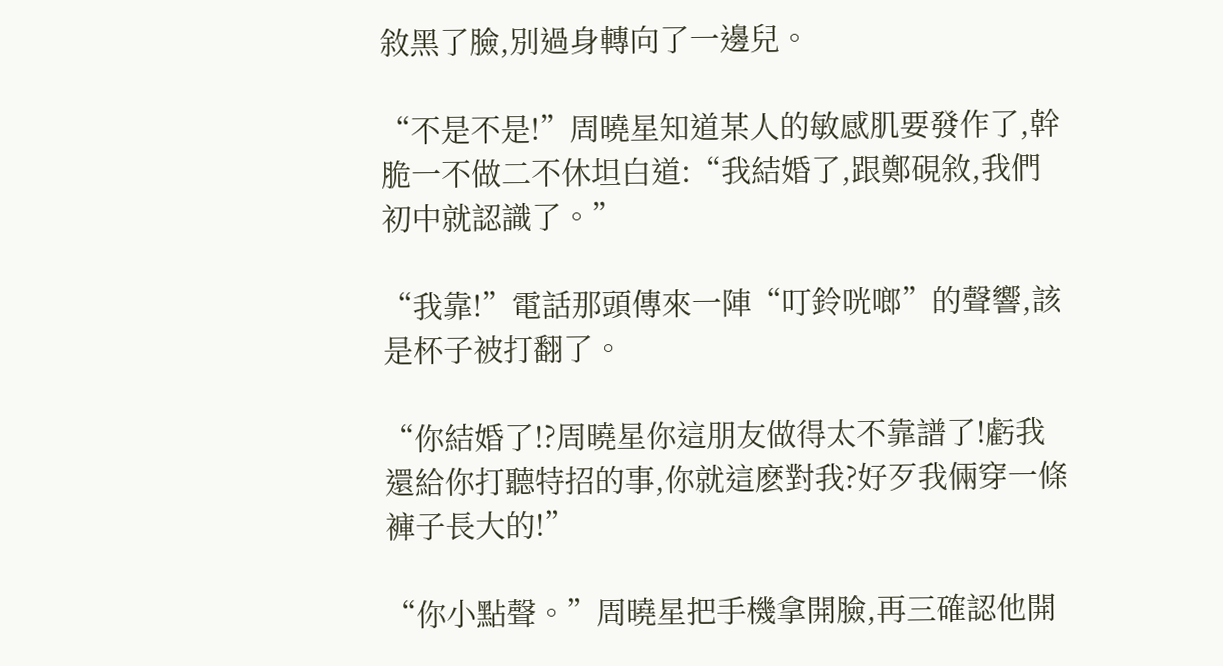敘黑了臉,別過身轉向了一邊兒。

“不是不是!”周曉星知道某人的敏感肌要發作了,幹脆一不做二不休坦白道:“我結婚了,跟鄭硯敘,我們初中就認識了。”

“我靠!”電話那頭傳來一陣“叮鈴咣啷”的聲響,該是杯子被打翻了。

“你結婚了!?周曉星你這朋友做得太不靠譜了!虧我還給你打聽特招的事,你就這麽對我?好歹我倆穿一條褲子長大的!”

“你小點聲。”周曉星把手機拿開臉,再三確認他開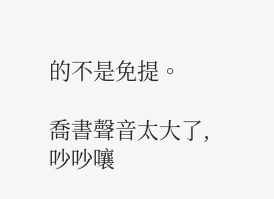的不是免提。

喬書聲音太大了,吵吵嚷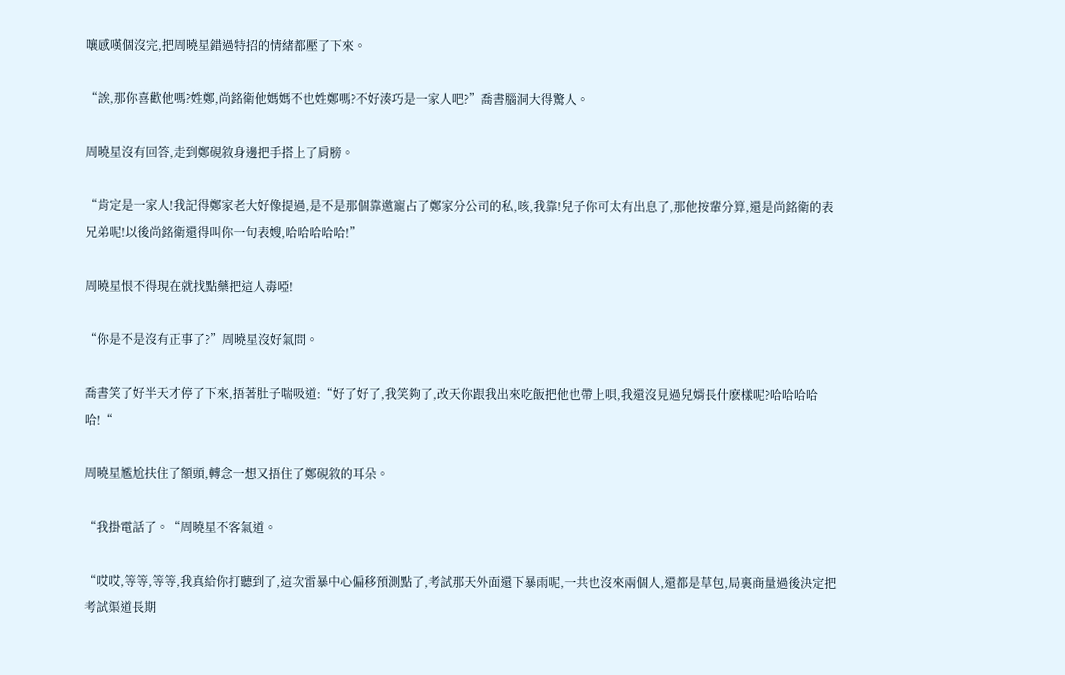嚷感嘆個沒完,把周曉星錯過特招的情緒都壓了下來。

“誒,那你喜歡他嗎?姓鄭,尚銘衛他媽媽不也姓鄭嗎?不好湊巧是一家人吧?”喬書腦洞大得驚人。

周曉星沒有回答,走到鄭硯敘身邊把手搭上了肩膀。

“肯定是一家人!我記得鄭家老大好像提過,是不是那個靠邀寵占了鄭家分公司的私,咳,我靠!兒子你可太有出息了,那他按輩分算,還是尚銘衛的表兄弟呢!以後尚銘衛還得叫你一句表嫂,哈哈哈哈哈!”

周曉星恨不得現在就找點藥把這人毒啞!

“你是不是沒有正事了?”周曉星沒好氣問。

喬書笑了好半天才停了下來,捂著肚子喘吸道:“好了好了,我笑夠了,改天你跟我出來吃飯把他也帶上唄,我還沒見過兒婿長什麽樣呢?哈哈哈哈哈!“

周曉星尷尬扶住了額頭,轉念一想又捂住了鄭硯敘的耳朵。

“我掛電話了。“周曉星不客氣道。

“哎哎,等等,等等,我真給你打聽到了,這次雷暴中心偏移預測點了,考試那天外面還下暴雨呢,一共也沒來兩個人,還都是草包,局裏商量過後決定把考試渠道長期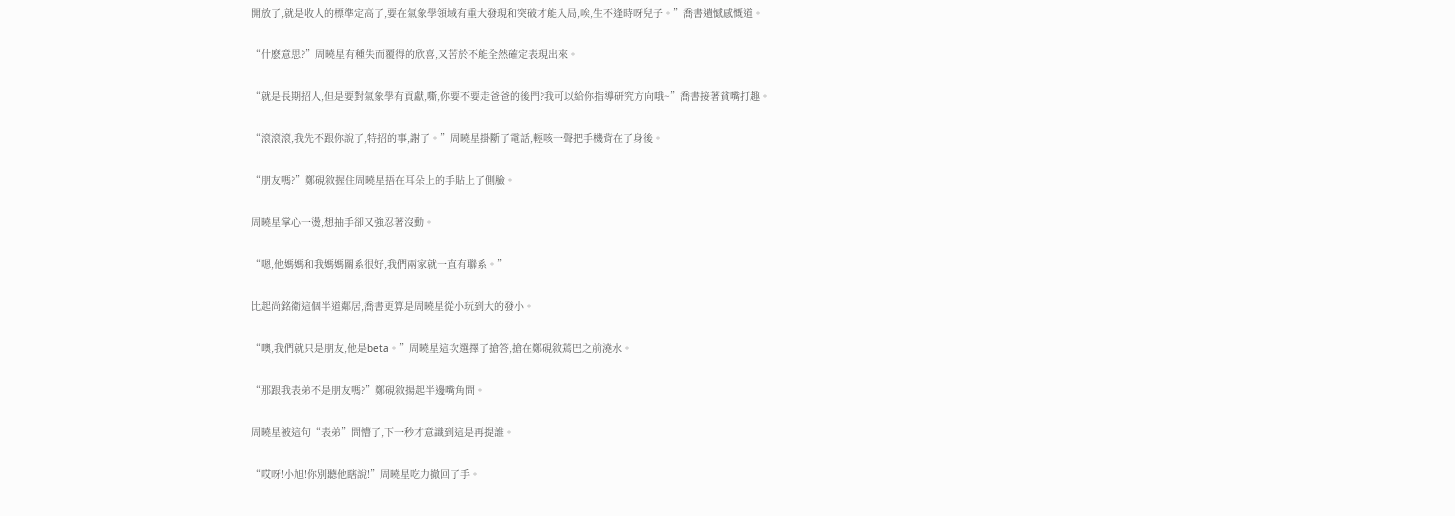開放了,就是收人的標準定高了,要在氣象學領域有重大發現和突破才能入局,唉,生不逢時呀兒子。”喬書遺憾感慨道。

“什麽意思?”周曉星有種失而覆得的欣喜,又苦於不能全然確定表現出來。

“就是長期招人,但是要對氣象學有貢獻,嘶,你要不要走爸爸的後門?我可以給你指導研究方向哦~”喬書接著貧嘴打趣。

“滾滾滾,我先不跟你說了,特招的事,謝了。”周曉星掛斷了電話,輕咳一聲把手機背在了身後。

“朋友嗎?”鄭硯敘握住周曉星捂在耳朵上的手貼上了側臉。

周曉星掌心一燙,想抽手卻又強忍著沒動。

“嗯,他媽媽和我媽媽關系很好,我們兩家就一直有聯系。”

比起尚銘衛這個半道鄰居,喬書更算是周曉星從小玩到大的發小。

“噢,我們就只是朋友,他是beta。”周曉星這次選擇了搶答,搶在鄭硯敘蔫巴之前澆水。

“那跟我表弟不是朋友嗎?”鄭硯敘揚起半邊嘴角問。

周曉星被這句“表弟”問懵了,下一秒才意識到這是再提誰。

“哎呀!小旭!你別聽他瞎說!”周曉星吃力撤回了手。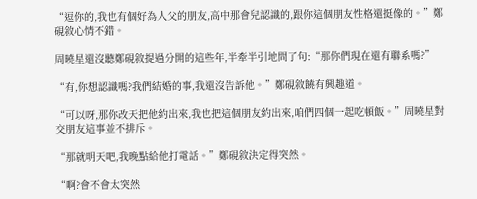“逗你的,我也有個好為人父的朋友,高中那會兒認識的,跟你這個朋友性格還挺像的。”鄭硯敘心情不錯。

周曉星還沒聽鄭硯敘提過分開的這些年,半牽半引地問了句:“那你們現在還有聯系嗎?”

“有,你想認識嗎?我們結婚的事,我還沒告訴他。”鄭硯敘饒有興趣道。

“可以呀,那你改天把他約出來,我也把這個朋友約出來,咱們四個一起吃頓飯。”周曉星對交朋友這事並不排斥。

“那就明天吧,我晚點給他打電話。”鄭硯敘決定得突然。

“啊?會不會太突然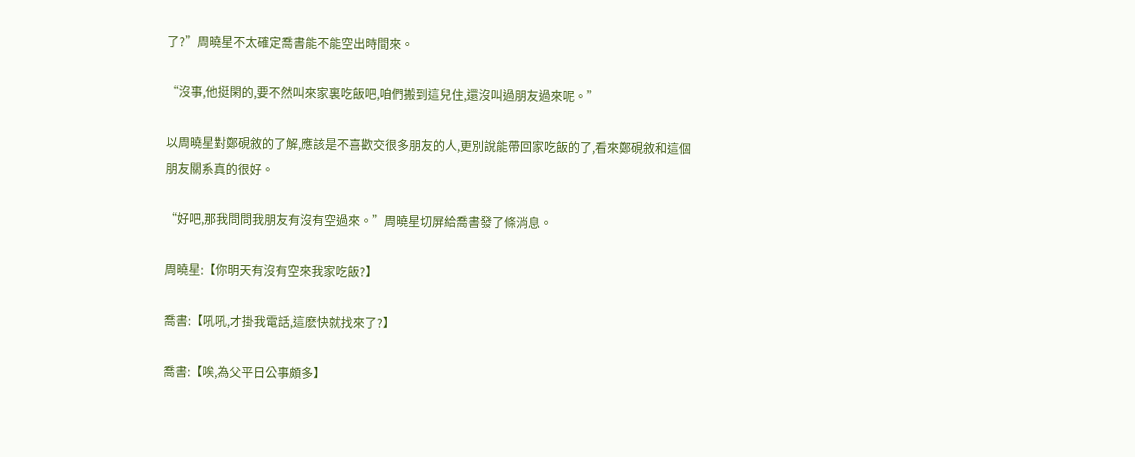了?”周曉星不太確定喬書能不能空出時間來。

“沒事,他挺閑的,要不然叫來家裏吃飯吧,咱們搬到這兒住,還沒叫過朋友過來呢。”

以周曉星對鄭硯敘的了解,應該是不喜歡交很多朋友的人,更別說能帶回家吃飯的了,看來鄭硯敘和這個朋友關系真的很好。

“好吧,那我問問我朋友有沒有空過來。”周曉星切屏給喬書發了條消息。

周曉星:【你明天有沒有空來我家吃飯?】

喬書:【吼吼,才掛我電話,這麽快就找來了?】

喬書:【唉,為父平日公事頗多】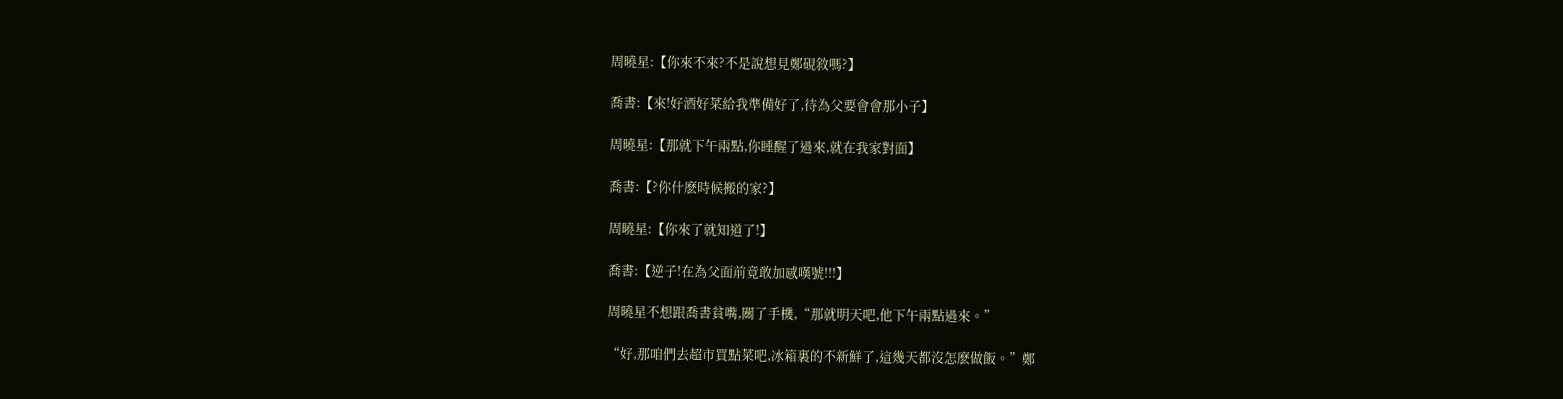周曉星:【你來不來?不是說想見鄭硯敘嗎?】

喬書:【來!好酒好菜給我準備好了,待為父要會會那小子】

周曉星:【那就下午兩點,你睡醒了過來,就在我家對面】

喬書:【?你什麽時候搬的家?】

周曉星:【你來了就知道了!】

喬書:【逆子!在為父面前竟敢加感嘆號!!!】

周曉星不想跟喬書貧嘴,關了手機,“那就明天吧,他下午兩點過來。”

“好,那咱們去超市買點菜吧,冰箱裏的不新鮮了,這幾天都沒怎麽做飯。”鄭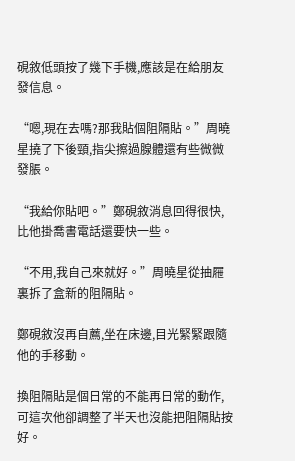硯敘低頭按了幾下手機,應該是在給朋友發信息。

“嗯,現在去嗎?那我貼個阻隔貼。”周曉星撓了下後頸,指尖擦過腺體還有些微微發脹。

“我給你貼吧。”鄭硯敘消息回得很快,比他掛喬書電話還要快一些。

“不用,我自己來就好。”周曉星從抽屜裏拆了盒新的阻隔貼。

鄭硯敘沒再自薦,坐在床邊,目光緊緊跟隨他的手移動。

換阻隔貼是個日常的不能再日常的動作,可這次他卻調整了半天也沒能把阻隔貼按好。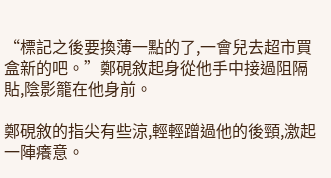“標記之後要換薄一點的了,一會兒去超市買盒新的吧。”鄭硯敘起身從他手中接過阻隔貼,陰影籠在他身前。

鄭硯敘的指尖有些涼,輕輕蹭過他的後頸,激起一陣癢意。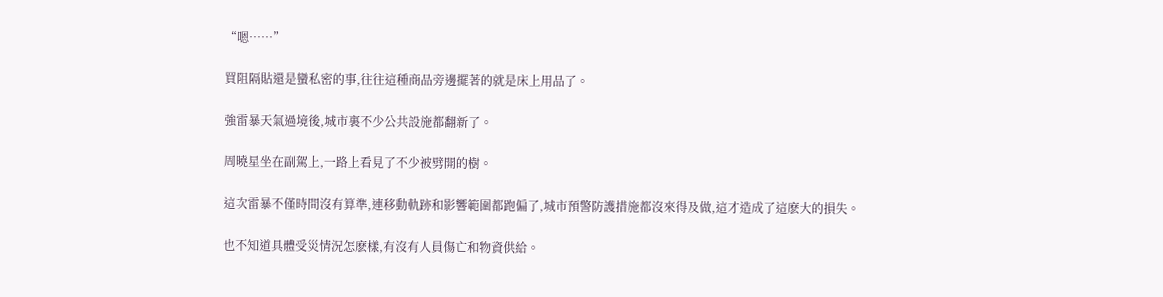“嗯……”

買阻隔貼還是蠻私密的事,往往這種商品旁邊擺著的就是床上用品了。

強雷暴天氣過境後,城市裏不少公共設施都翻新了。

周曉星坐在副駕上,一路上看見了不少被劈開的樹。

這次雷暴不僅時間沒有算準,連移動軌跡和影響範圍都跑偏了,城市預警防護措施都沒來得及做,這才造成了這麽大的損失。

也不知道具體受災情況怎麽樣,有沒有人員傷亡和物資供給。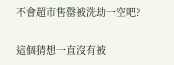不會超市售罄被洗劫一空吧?

這個猜想一直沒有被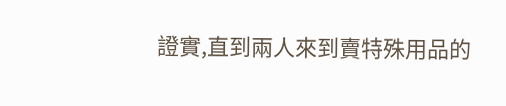證實,直到兩人來到賣特殊用品的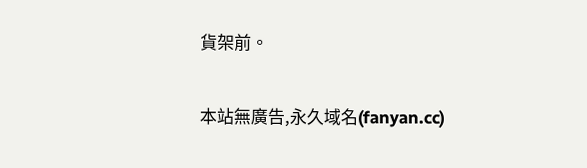貨架前。

本站無廣告,永久域名(fanyan.cc)